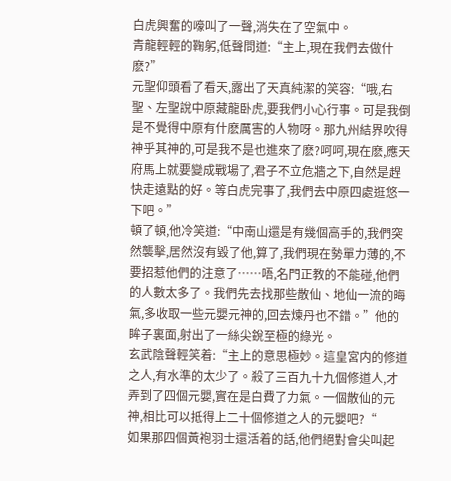白虎興奮的嚎叫了一聲,消失在了空氣中。
青龍輕輕的鞠躬,低聲問道:“主上,現在我們去做什麽?”
元聖仰頭看了看天,露出了天真純潔的笑容:“哦,右聖、左聖說中原藏龍卧虎,要我們小心行事。可是我倒是不覺得中原有什麽厲害的人物呀。那九州結界吹得神乎其神的,可是我不是也進來了麽?呵呵,現在麽,應天府馬上就要變成戰場了,君子不立危牆之下,自然是趕快走遠點的好。等白虎完事了,我們去中原四處逛悠一下吧。”
頓了頓,他冷笑道:“中南山還是有幾個高手的,我們突然襲擊,居然沒有毀了他,算了,我們現在勢單力薄的,不要招惹他們的注意了……唔,名門正教的不能碰,他們的人數太多了。我們先去找那些散仙、地仙一流的晦氣,多收取一些元嬰元神的,回去煉丹也不錯。”他的眸子裏面,射出了一絲尖銳至極的綠光。
玄武陰聲輕笑着:“主上的意思極妙。這皇宮内的修道之人,有水準的太少了。殺了三百九十九個修道人,才弄到了四個元嬰,實在是白費了力氣。一個散仙的元神,相比可以抵得上二十個修道之人的元嬰吧?“
如果那四個黃袍羽士還活着的話,他們絕對會尖叫起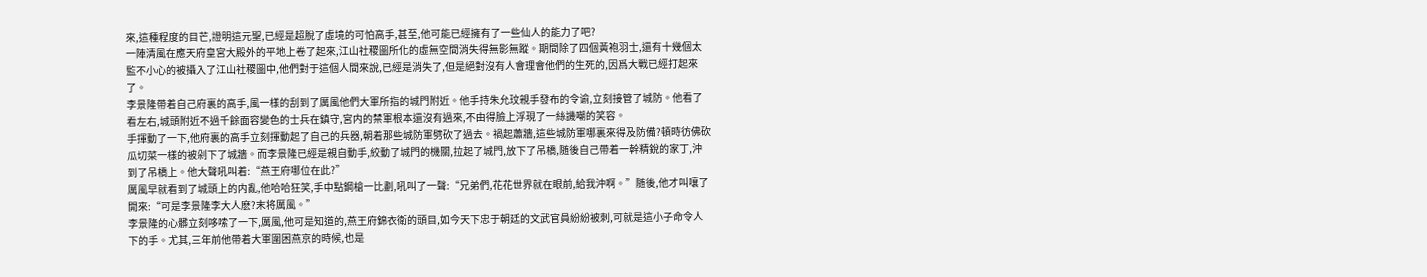來,這種程度的目芒,證明這元聖,已經是超脫了虛境的可怕高手,甚至,他可能已經擁有了一些仙人的能力了吧?
一陣清風在應天府皇宮大殿外的平地上卷了起來,江山社稷圖所化的虛無空間消失得無影無蹤。期間除了四個黃袍羽士,還有十幾個太監不小心的被攝入了江山社稷圖中,他們對于這個人間來說,已經是消失了,但是絕對沒有人會理會他們的生死的,因爲大戰已經打起來了。
李景隆帶着自己府裏的高手,風一樣的刮到了厲風他們大軍所指的城門附近。他手持朱允玟親手發布的令谕,立刻接管了城防。他看了看左右,城頭附近不過千餘面容變色的士兵在鎮守,宮内的禁軍根本還沒有過來,不由得臉上浮現了一絲譏嘲的笑容。
手揮動了一下,他府裏的高手立刻揮動起了自己的兵器,朝着那些城防軍劈砍了過去。禍起蕭牆,這些城防軍哪裏來得及防備?頓時彷佛砍瓜切菜一樣的被剁下了城牆。而李景隆已經是親自動手,絞動了城門的機關,拉起了城門,放下了吊橋,随後自己帶着一幹精銳的家丁,沖到了吊橋上。他大聲吼叫着:“燕王府哪位在此?”
厲風早就看到了城頭上的内亂,他哈哈狂笑,手中點鋼槍一比劃,吼叫了一聲:“兄弟們,花花世界就在眼前,給我沖啊。”随後,他才叫嚷了開來:“可是李景隆李大人麽?末将厲風。”
李景隆的心髒立刻哆嗦了一下,厲風,他可是知道的,燕王府錦衣衛的頭目,如今天下忠于朝廷的文武官員紛紛被刺,可就是這小子命令人下的手。尤其,三年前他帶着大軍圍困燕京的時候,也是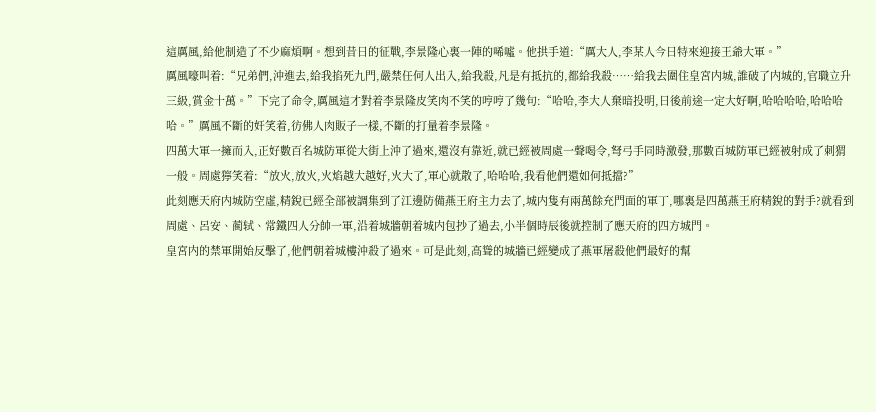這厲風,給他制造了不少麻煩啊。想到昔日的征戰,李景隆心裏一陣的唏噓。他拱手道:“厲大人,李某人今日特來迎接王爺大軍。”
厲風嚎叫着:“兄弟們,沖進去,給我掐死九門,嚴禁任何人出入,給我殺,凡是有抵抗的,都給我殺……給我去圍住皇宮内城,誰破了内城的,官職立升三級,賞金十萬。”下完了命令,厲風這才對着李景隆皮笑肉不笑的哼哼了幾句:“哈哈,李大人棄暗投明,日後前途一定大好啊,哈哈哈哈,哈哈哈哈。”厲風不斷的奸笑着,彷佛人肉販子一樣,不斷的打量着李景隆。
四萬大軍一擁而入,正好數百名城防軍從大街上沖了過來,還沒有靠近,就已經被周處一聲喝令,弩弓手同時激發,那數百城防軍已經被射成了刺猬一般。周處獰笑着:“放火,放火,火焰越大越好,火大了,軍心就散了,哈哈哈,我看他們還如何抵擋?”
此刻應天府内城防空虛,精銳已經全部被調集到了江邊防備燕王府主力去了,城内隻有兩萬餘充門面的軍丁,哪裏是四萬燕王府精銳的對手?就看到周處、呂安、蔺轼、常鐵四人分帥一軍,沿着城牆朝着城内包抄了過去,小半個時辰後就控制了應天府的四方城門。
皇宮内的禁軍開始反擊了,他們朝着城樓沖殺了過來。可是此刻,高聳的城牆已經變成了燕軍屠殺他們最好的幫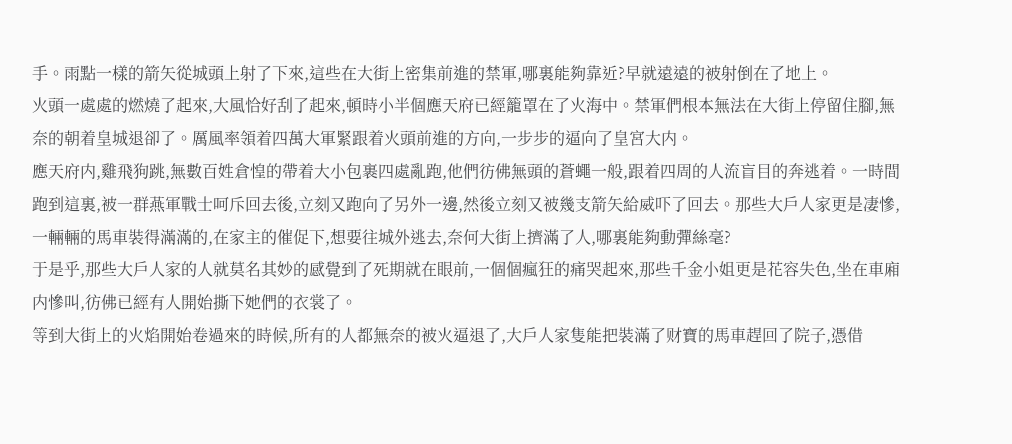手。雨點一樣的箭矢從城頭上射了下來,這些在大街上密集前進的禁軍,哪裏能夠靠近?早就遠遠的被射倒在了地上。
火頭一處處的燃燒了起來,大風恰好刮了起來,頓時小半個應天府已經籠罩在了火海中。禁軍們根本無法在大街上停留住腳,無奈的朝着皇城退卻了。厲風率領着四萬大軍緊跟着火頭前進的方向,一步步的逼向了皇宮大内。
應天府内,雞飛狗跳,無數百姓倉惶的帶着大小包裹四處亂跑,他們彷佛無頭的蒼蠅一般,跟着四周的人流盲目的奔逃着。一時間跑到這裏,被一群燕軍戰士呵斥回去後,立刻又跑向了另外一邊,然後立刻又被幾支箭矢給威吓了回去。那些大戶人家更是凄慘,一輛輛的馬車裝得滿滿的,在家主的催促下,想要往城外逃去,奈何大街上擠滿了人,哪裏能夠動彈絲毫?
于是乎,那些大戶人家的人就莫名其妙的感覺到了死期就在眼前,一個個瘋狂的痛哭起來,那些千金小姐更是花容失色,坐在車廂内慘叫,彷佛已經有人開始撕下她們的衣裳了。
等到大街上的火焰開始卷過來的時候,所有的人都無奈的被火逼退了,大戶人家隻能把裝滿了财寶的馬車趕回了院子,憑借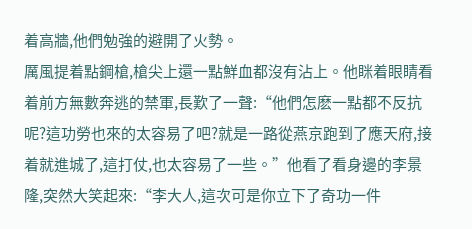着高牆,他們勉強的避開了火勢。
厲風提着點鋼槍,槍尖上還一點鮮血都沒有沾上。他眯着眼睛看着前方無數奔逃的禁軍,長歎了一聲:“他們怎麽一點都不反抗呢?這功勞也來的太容易了吧?就是一路從燕京跑到了應天府,接着就進城了,這打仗,也太容易了一些。”他看了看身邊的李景隆,突然大笑起來:“李大人,這次可是你立下了奇功一件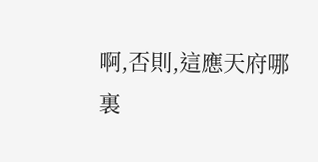啊,否則,這應天府哪裏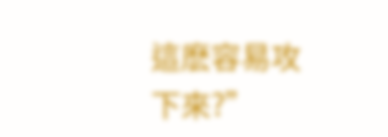這麽容易攻下來?”